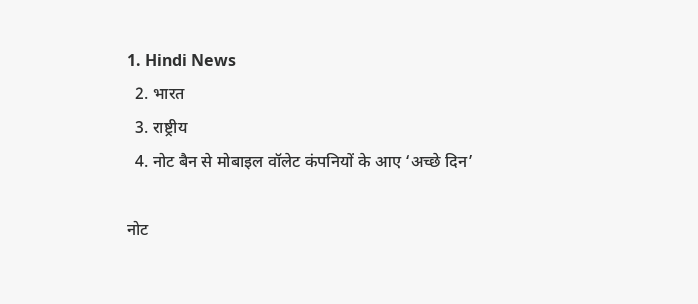1. Hindi News
  2. भारत
  3. राष्ट्रीय
  4. नोट बैन से मोबाइल वॉलेट कंपनियों के आए ‘अच्छे दिन’

नोट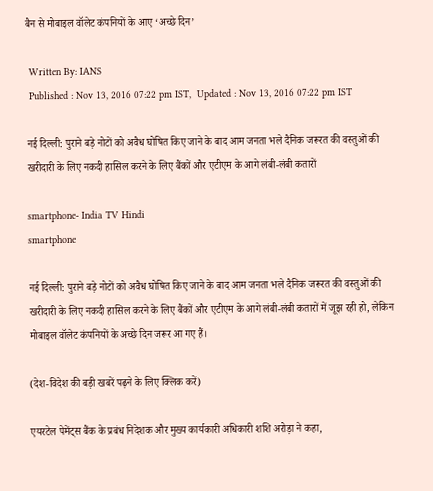बैन से मोबाइल वॉलेट कंपनियों के आए ‘अच्छे दिन’

 Written By: IANS
 Published : Nov 13, 2016 07:22 pm IST,  Updated : Nov 13, 2016 07:22 pm IST

नई दिल्ली: पुराने बड़े नोटों को अवैध घोषित किए जाने के बाद आम जनता भले दैनिक जरूरत की वस्तुओं की खरीदारी के लिए नकदी हासिल करने के लिए बैंकों और एटीएम के आगे लंबी-लंबी कतारों

smartphone- India TV Hindi
smartphone

नई दिल्ली: पुराने बड़े नोटों को अवैध घोषित किए जाने के बाद आम जनता भले दैनिक जरूरत की वस्तुओं की खरीदारी के लिए नकदी हासिल करने के लिए बैंकों और एटीएम के आगे लंबी-लंबी कतारों में जूझ रही हो, लेकिन मोबाइल वॉलेट कंपनियों के अच्छे दिन जरूर आ गए हैं।

(देश-विदेश की बड़ी खबरें पढ़ने के लिए क्लिक करें)

एयरटेल पेमेंट्स बैंक के प्रबंध निदेशक और मुख्य कार्यकारी अधिकारी शशि अरोड़ा ने कहा,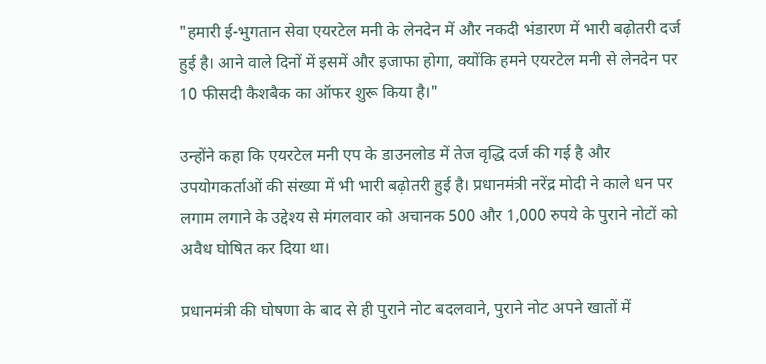"हमारी ई-भुगतान सेवा एयरटेल मनी के लेनदेन में और नकदी भंडारण में भारी बढ़ोतरी दर्ज हुई है। आने वाले दिनों में इसमें और इजाफा होगा, क्योंकि हमने एयरटेल मनी से लेनदेन पर 10 फीसदी कैशबैक का ऑफर शुरू किया है।"

उन्होंने कहा कि एयरटेल मनी एप के डाउनलोड में तेज वृद्धि दर्ज की गई है और उपयोगकर्ताओं की संख्या में भी भारी बढ़ोतरी हुई है। प्रधानमंत्री नरेंद्र मोदी ने काले धन पर लगाम लगाने के उद्देश्य से मंगलवार को अचानक 500 और 1,000 रुपये के पुराने नोटों को अवैध घोषित कर दिया था।

प्रधानमंत्री की घोषणा के बाद से ही पुराने नोट बदलवाने, पुराने नोट अपने खातों में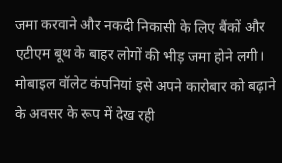जमा करवाने और नकदी निकासी के लिए बैंकों और एटीएम बूथ के बाहर लोगों की भीड़ जमा होने लगी। मोबाइल वॉलेट कंपनियां इसे अपने कारोबार को बढ़ाने के अवसर के रूप में देख रही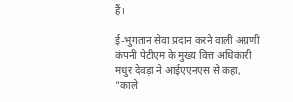हैं।

ई-भुगतान सेवा प्रदान करने वाली अग्रणी कंपनी पेटीएम के मुख्य वित्त अधिकारी मधुर देवड़ा ने आईएएनएस से कहा, "काले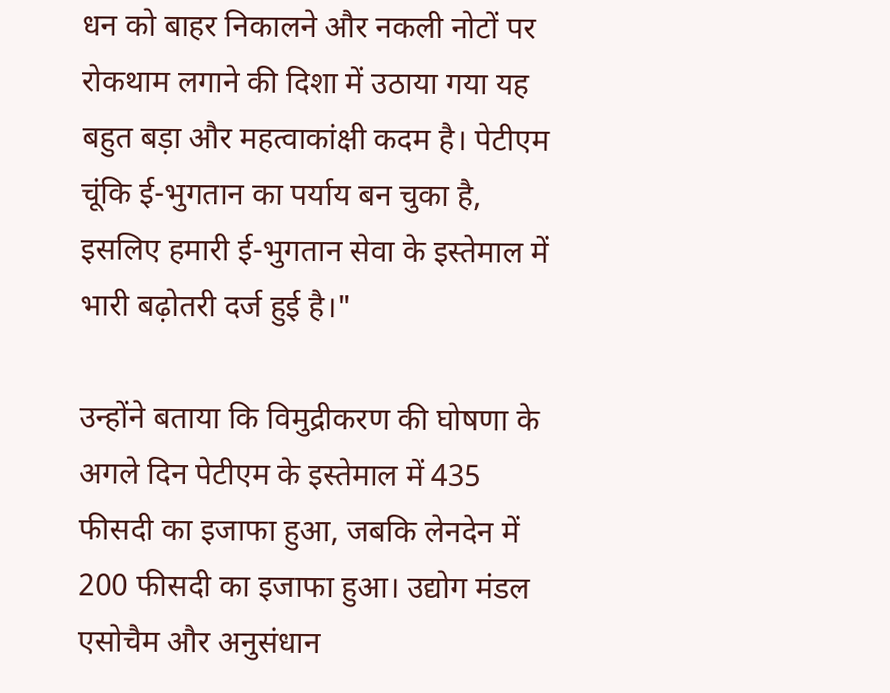धन को बाहर निकालने और नकली नोटों पर रोकथाम लगाने की दिशा में उठाया गया यह बहुत बड़ा और महत्वाकांक्षी कदम है। पेटीएम चूंकि ई-भुगतान का पर्याय बन चुका है, इसलिए हमारी ई-भुगतान सेवा के इस्तेमाल में भारी बढ़ोतरी दर्ज हुई है।"

उन्होंने बताया कि विमुद्रीकरण की घोषणा के अगले दिन पेटीएम के इस्तेमाल में 435 फीसदी का इजाफा हुआ, जबकि लेनदेन में 200 फीसदी का इजाफा हुआ। उद्योग मंडल एसोचैम और अनुसंधान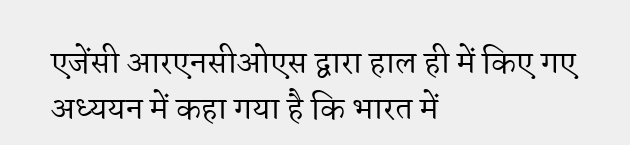एजेंसी आरएनसीओएस द्वारा हाल ही में किए गए अध्ययन में कहा गया है कि भारत में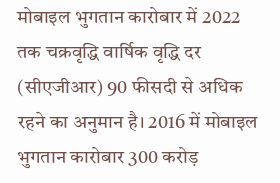मोबाइल भुगतान कारोबार में 2022 तक चक्रवृद्धि वार्षिक वृद्धि दर (सीएजीआर) 90 फीसदी से अधिक रहने का अनुमान है। 2016 में मोबाइल भुगतान कारोबार 300 करोड़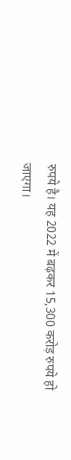रुपये है। यह 2022 में बढ़कर 15,300 करोड़ रुपये हो जाएगा।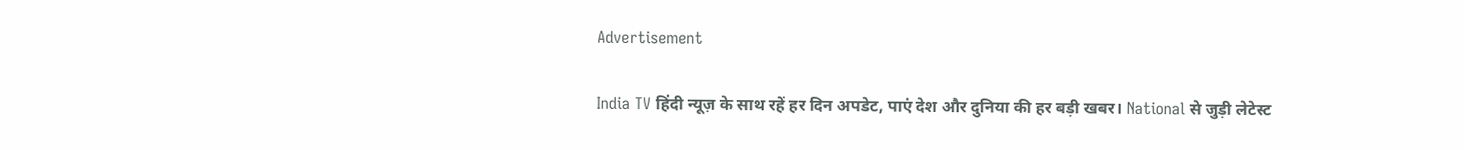Advertisement

India TV हिंदी न्यूज़ के साथ रहें हर दिन अपडेट, पाएं देश और दुनिया की हर बड़ी खबर। National से जुड़ी लेटेस्ट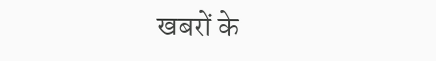खबरों के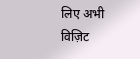लिए अभी विज़िट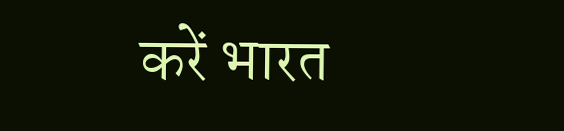करें भारत